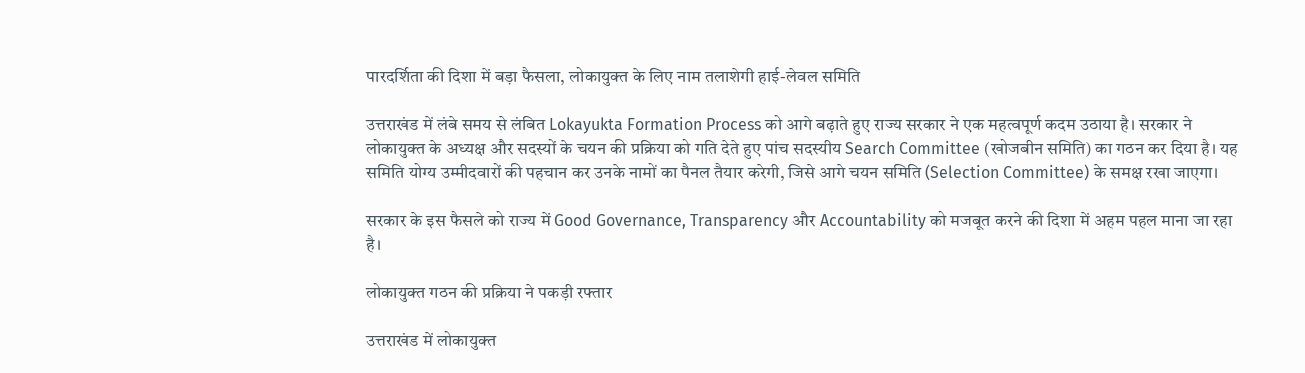पारदर्शिता की दिशा में बड़ा फैसला, लोकायुक्त के लिए नाम तलाशेगी हाई-लेवल समिति

उत्तराखंड में लंबे समय से लंबित Lokayukta Formation Process को आगे बढ़ाते हुए राज्य सरकार ने एक महत्वपूर्ण कदम उठाया है। सरकार ने लोकायुक्त के अध्यक्ष और सदस्यों के चयन की प्रक्रिया को गति देते हुए पांच सदस्यीय Search Committee (खोजबीन समिति) का गठन कर दिया है। यह समिति योग्य उम्मीदवारों की पहचान कर उनके नामों का पैनल तैयार करेगी, जिसे आगे चयन समिति (Selection Committee) के समक्ष रखा जाएगा।

सरकार के इस फैसले को राज्य में Good Governance, Transparency और Accountability को मजबूत करने की दिशा में अहम पहल माना जा रहा है।

लोकायुक्त गठन की प्रक्रिया ने पकड़ी रफ्तार

उत्तराखंड में लोकायुक्त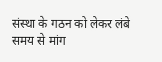संस्था के गठन को लेकर लंबे समय से मांग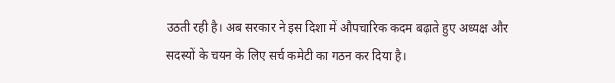उठती रही है। अब सरकार ने इस दिशा में औपचारिक कदम बढ़ाते हुए अध्यक्ष और सदस्यों के चयन के लिए सर्च कमेटी का गठन कर दिया है।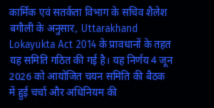कार्मिक एवं सतर्कता विभाग के सचिव शैलेश बगौली के अनुसार, Uttarakhand Lokayukta Act 2014 के प्रावधानों के तहत यह समिति गठित की गई है। यह निर्णय 4 जून 2026 को आयोजित चयन समिति की बैठक में हुई चर्चा और अधिनियम की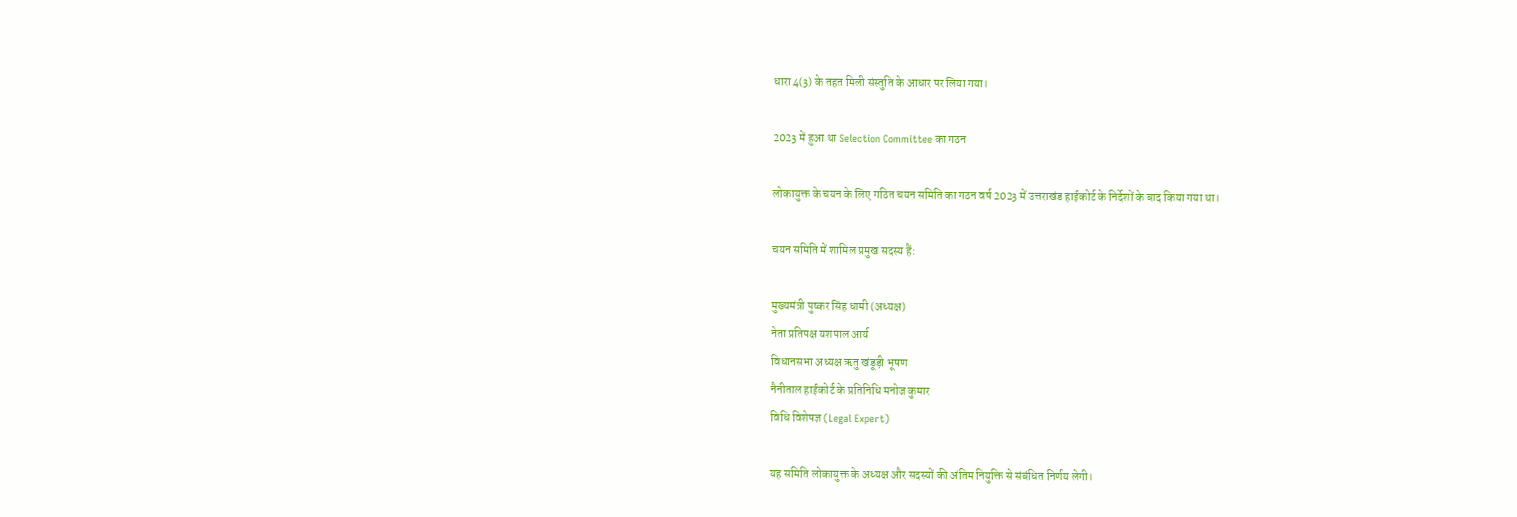धारा 4(3) के तहत मिली संस्तुति के आधार पर लिया गया।

2023 में हुआ था Selection Committee का गठन

लोकायुक्त के चयन के लिए गठित चयन समिति का गठन वर्ष 2023 में उत्तराखंड हाईकोर्ट के निर्देशों के बाद किया गया था।

चयन समिति में शामिल प्रमुख सदस्य हैं:

मुख्यमंत्री पुष्कर सिंह धामी (अध्यक्ष)
नेता प्रतिपक्ष यशपाल आर्य
विधानसभा अध्यक्ष ऋतु खंडूड़ी भूषण
नैनीताल हाईकोर्ट के प्रतिनिधि मनोज कुमार
विधि विशेषज्ञ (Legal Expert)

यह समिति लोकायुक्त के अध्यक्ष और सदस्यों की अंतिम नियुक्ति से संबंधित निर्णय लेगी।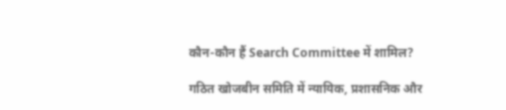कौन-कौन हैं Search Committee में शामिल?

गठित खोजबीन समिति में न्यायिक, प्रशासनिक और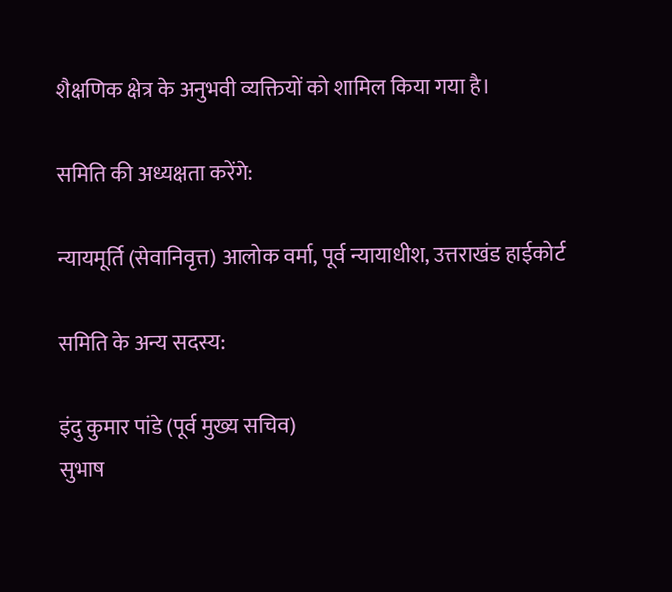शैक्षणिक क्षेत्र के अनुभवी व्यक्तियों को शामिल किया गया है।

समिति की अध्यक्षता करेंगे:

न्यायमूर्ति (सेवानिवृत्त) आलोक वर्मा, पूर्व न्यायाधीश, उत्तराखंड हाईकोर्ट

समिति के अन्य सदस्य:

इंदु कुमार पांडे (पूर्व मुख्य सचिव)
सुभाष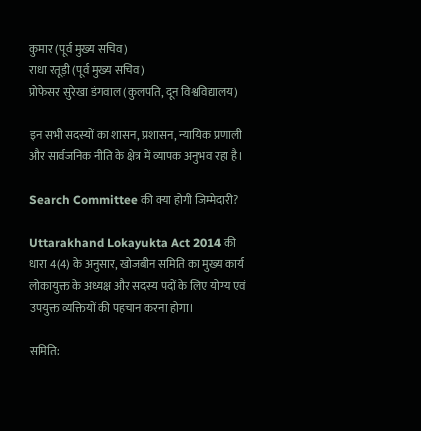कुमार (पूर्व मुख्य सचिव)
राधा रतूड़ी (पूर्व मुख्य सचिव)
प्रोफेसर सुरेखा डंगवाल (कुलपति, दून विश्वविद्यालय)

इन सभी सदस्यों का शासन, प्रशासन, न्यायिक प्रणाली और सार्वजनिक नीति के क्षेत्र में व्यापक अनुभव रहा है।

Search Committee की क्या होगी जिम्मेदारी?

Uttarakhand Lokayukta Act 2014 की धारा 4(4) के अनुसार, खोजबीन समिति का मुख्य कार्य लोकायुक्त के अध्यक्ष और सदस्य पदों के लिए योग्य एवं उपयुक्त व्यक्तियों की पहचान करना होगा।

समिति: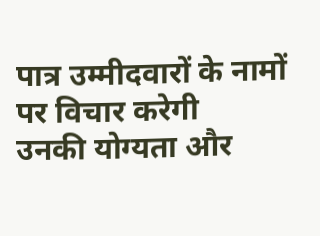पात्र उम्मीदवारों के नामों पर विचार करेगी
उनकी योग्यता और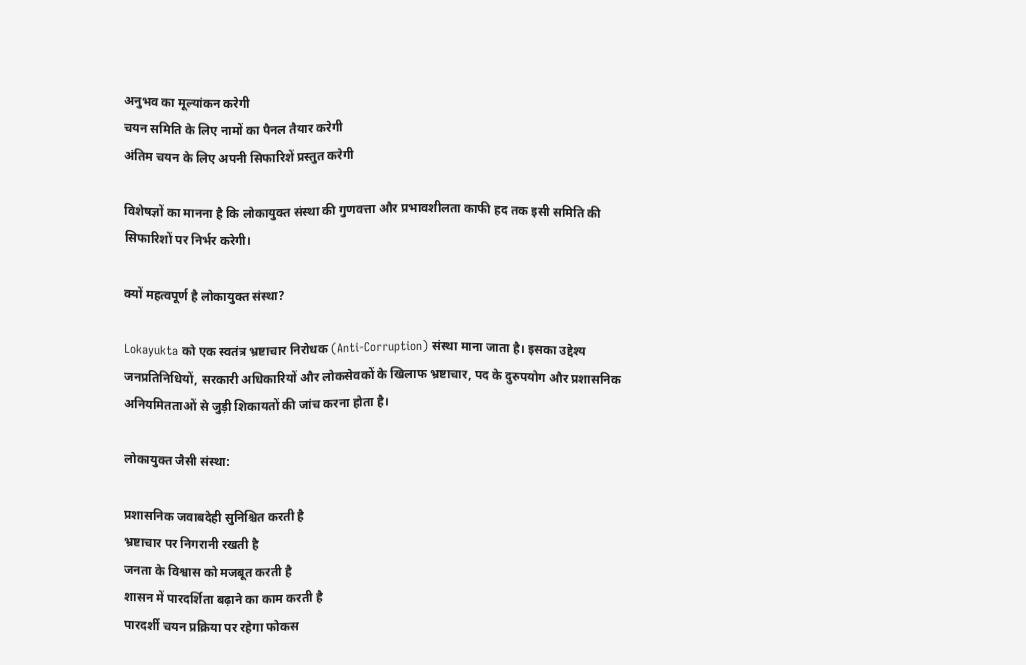अनुभव का मूल्यांकन करेगी
चयन समिति के लिए नामों का पैनल तैयार करेगी
अंतिम चयन के लिए अपनी सिफारिशें प्रस्तुत करेगी

विशेषज्ञों का मानना है कि लोकायुक्त संस्था की गुणवत्ता और प्रभावशीलता काफी हद तक इसी समिति की सिफारिशों पर निर्भर करेगी।

क्यों महत्वपूर्ण है लोकायुक्त संस्था?

Lokayukta को एक स्वतंत्र भ्रष्टाचार निरोधक (Anti-Corruption) संस्था माना जाता है। इसका उद्देश्य जनप्रतिनिधियों, सरकारी अधिकारियों और लोकसेवकों के खिलाफ भ्रष्टाचार, पद के दुरुपयोग और प्रशासनिक अनियमितताओं से जुड़ी शिकायतों की जांच करना होता है।

लोकायुक्त जैसी संस्था:

प्रशासनिक जवाबदेही सुनिश्चित करती है
भ्रष्टाचार पर निगरानी रखती है
जनता के विश्वास को मजबूत करती है
शासन में पारदर्शिता बढ़ाने का काम करती है
पारदर्शी चयन प्रक्रिया पर रहेगा फोकस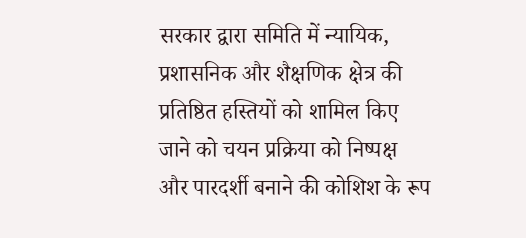सरकार द्वारा समिति में न्यायिक, प्रशासनिक और शैक्षणिक क्षेत्र की प्रतिष्ठित हस्तियों को शामिल किए जाने को चयन प्रक्रिया को निष्पक्ष और पारदर्शी बनाने की कोशिश के रूप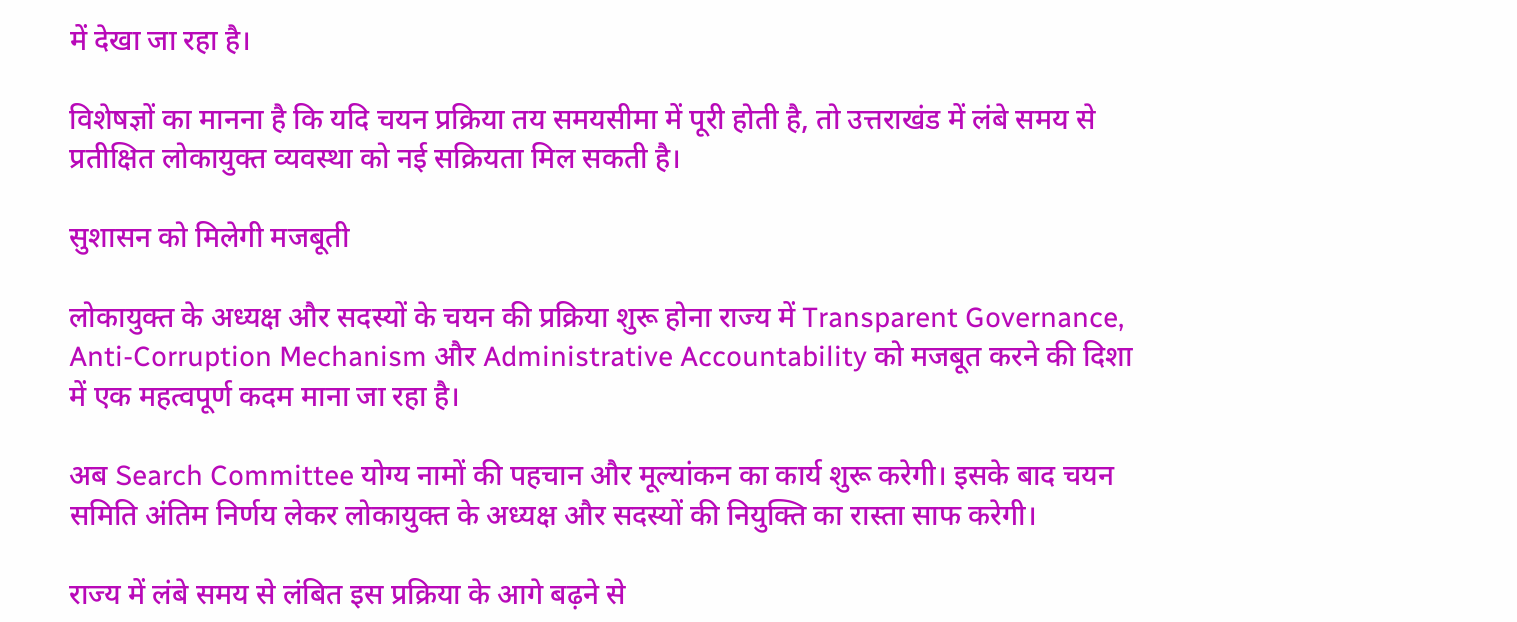में देखा जा रहा है।

विशेषज्ञों का मानना है कि यदि चयन प्रक्रिया तय समयसीमा में पूरी होती है, तो उत्तराखंड में लंबे समय से प्रतीक्षित लोकायुक्त व्यवस्था को नई सक्रियता मिल सकती है।

सुशासन को मिलेगी मजबूती

लोकायुक्त के अध्यक्ष और सदस्यों के चयन की प्रक्रिया शुरू होना राज्य में Transparent Governance, Anti-Corruption Mechanism और Administrative Accountability को मजबूत करने की दिशा में एक महत्वपूर्ण कदम माना जा रहा है।

अब Search Committee योग्य नामों की पहचान और मूल्यांकन का कार्य शुरू करेगी। इसके बाद चयन समिति अंतिम निर्णय लेकर लोकायुक्त के अध्यक्ष और सदस्यों की नियुक्ति का रास्ता साफ करेगी।

राज्य में लंबे समय से लंबित इस प्रक्रिया के आगे बढ़ने से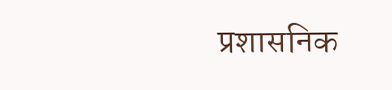प्रशासनिक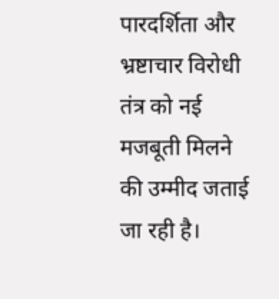पारदर्शिता और भ्रष्टाचार विरोधी तंत्र को नई मजबूती मिलने की उम्मीद जताई जा रही है।